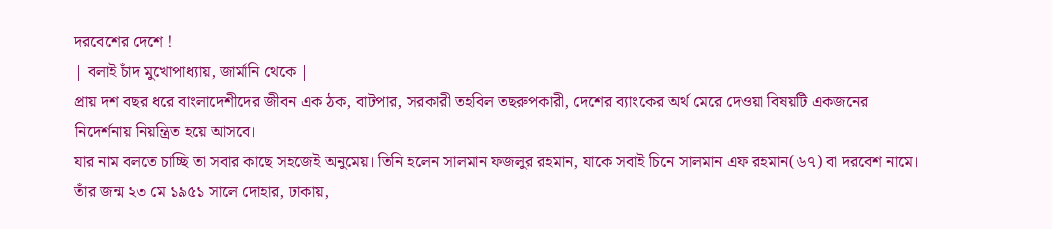দরবেশের দেশে !
| বলাই চাঁদ মুখোপাধ্যায়, জার্মানি থেকে |
প্রায় দশ বছর ধরে বাংলাদেশীদের জীবন এক ঠক, বাটপার, সরকারী তহবিল তছরুপকারী, দেশের ব্যাংকের অর্থ মেরে দেওয়া বিষয়টি একজনের নিদের্শনায় নিয়ন্ত্রিত হয়ে আসবে।
যার নাম বলতে চাচ্ছি তা সবার কাছে সহজেই অনুমেয়। তিনি হলেন সালমান ফজলুর রহমান, যাকে সবাই চিনে সালমান এফ রহমান(৬৭) বা দরবেশ নামে। তাঁর জন্ম ২৩ মে ১৯৫১ সালে দোহার, ঢাকায়,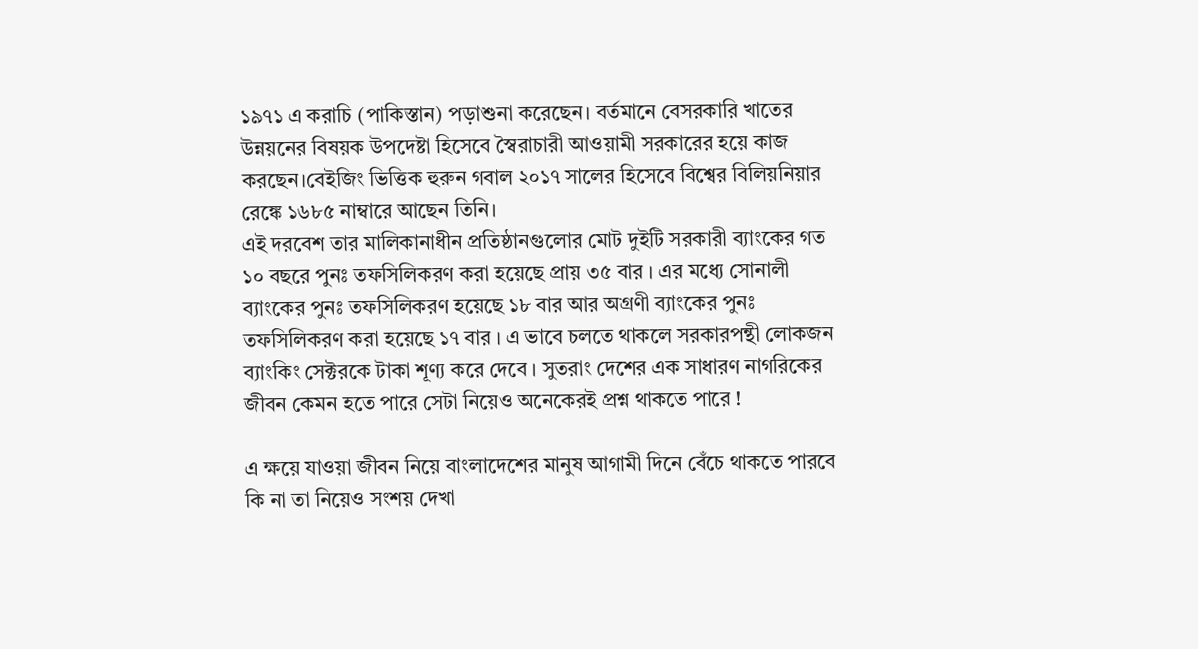১৯৭১ এ করাচি (পাকিস্তান) পড়াশুনা করেছেন। বর্তমানে বেসরকারি খাতের উন্নয়নের বিষয়ক উপদেষ্টা হিসেবে স্বৈরাচারী আওয়ামী সরকারের হয়ে কাজ করছেন।বেইজিং ভিত্তিক হুরুন গবাল ২০১৭ সালের হিসেবে বিশ্বের বিলিয়নিয়ার রেঙ্কে ১৬৮৫ নাম্বারে আছেন তিনি।
এই দরবেশ তার মালিকানাধীন প্রতিষ্ঠানগুলোর মোট দুইটি সরকারী ব্যাংকের গত ১০ বছরে পুনঃ তফসিলিকরণ করা হয়েছে প্রায় ৩৫ বার । এর মধ্যে সোনালী ব্যাংকের পুনঃ তফসিলিকরণ হয়েছে ১৮ বার আর অগ্রণী ব্যাংকের পুনঃ তফসিলিকরণ করা হয়েছে ১৭ বার । এ ভাবে চলতে থাকলে সরকারপন্থী লোকজন ব্যাংকিং সেক্টরকে টাকা শূণ্য করে দেবে । সুতরাং দেশের এক সাধারণ নাগরিকের জীবন কেমন হতে পারে সেটা নিয়েও অনেকেরই প্রশ্ন থাকতে পারে !

এ ক্ষয়ে যাওয়া জীবন নিয়ে বাংলাদেশের মানুষ আগামী দিনে বেঁচে থাকতে পারবে কি না তা নিয়েও সংশয় দেখা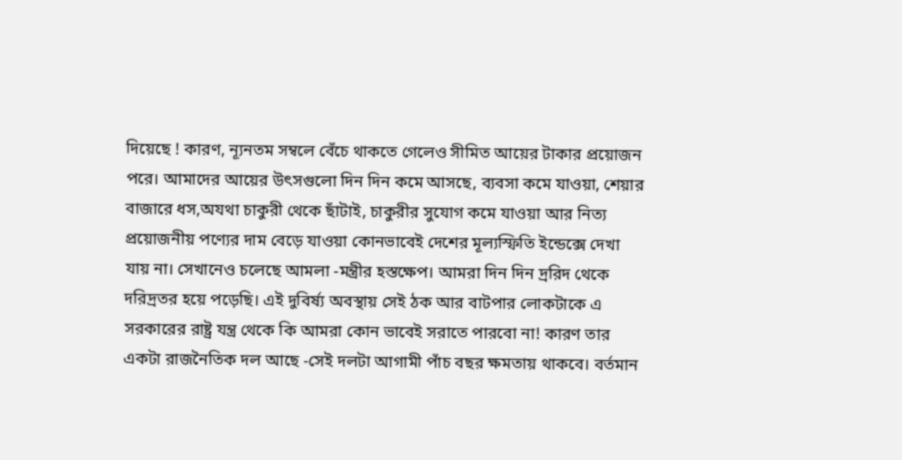দিয়েছে ! কারণ, ন্যূনতম সম্বলে বেঁচে থাকতে গেলেও সীমিত আয়ের টাকার প্রয়োজন পরে। আমাদের আয়ের উৎসগুলো দিন দিন কমে আসছে, ব্যবসা কমে যাওয়া, শেয়ার বাজারে ধস,অযথা চাকুরী থেকে ছাঁটাই, চাকুরীর সুযোগ কমে যাওয়া আর নিত্য প্রয়োজনীয় পণ্যের দাম বেড়ে যাওয়া কোনভাবেই দেশের মূল্যস্ফিতি ইন্ডেক্সে দেখা যায় না। সেখানেও চলেছে আমলা -মন্ত্রীর হস্তক্ষেপ। আমরা দিন দিন দ্ররিদ থেকে দরিদ্রতর হয়ে পড়েছি। এই দুবির্ষ্য অবস্থায় সেই ঠক আর বাটপার লোকটাকে এ সরকারের রাষ্ট্র যন্ত্র থেকে কি আমরা কোন ভাবেই সরাতে পারবো না! কারণ তার একটা রাজনৈতিক দল আছে -সেই দলটা আগামী পাঁচ বছর ক্ষমতায় থাকবে। বর্তমান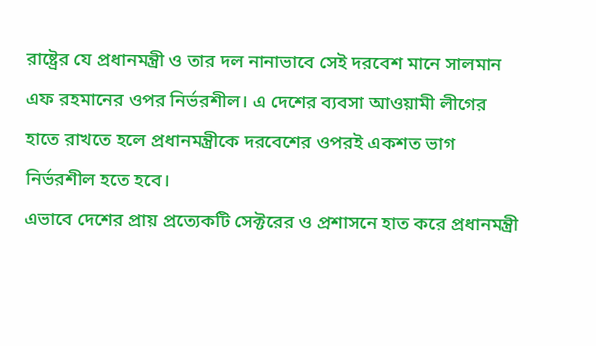রাষ্ট্রের যে প্রধানমন্ত্রী ও তার দল নানাভাবে সেই দরবেশ মানে সালমান এফ রহমানের ওপর নির্ভরশীল। এ দেশের ব্যবসা আওয়ামী লীগের হাতে রাখতে হলে প্রধানমন্ত্রীকে দরবেশের ওপরই একশত ভাগ নির্ভরশীল হতে হবে।
এভাবে দেশের প্রায় প্রত্যেকটি সেক্টরের ও প্রশাসনে হাত করে প্রধানমন্ত্রী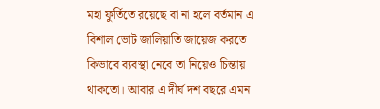মহা ফুর্তিতে রয়েছে বা না হলে বর্তমান এ বিশাল ভোট জালিয়াতি জায়েজ করতে কিভাবে ব্যবস্থা নেবে তা নিয়েও চিন্তায় থাকতো। আবার এ দীর্ঘ দশ বছরে এমন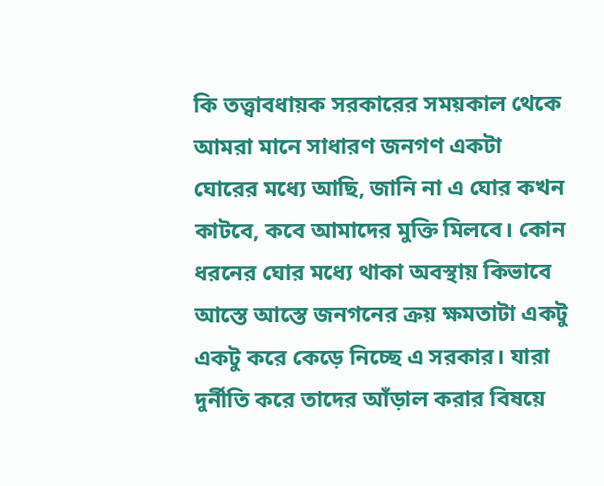কি তত্ত্বাবধায়ক সরকারের সময়কাল থেকে আমরা মানে সাধারণ জনগণ একটা ঘোরের মধ্যে আছি, জানি না এ ঘোর কখন কাটবে, কবে আমাদের মুক্তি মিলবে। কোন ধরনের ঘোর মধ্যে থাকা অবস্থায় কিভাবে আস্তে আস্তে জনগনের ক্রয় ক্ষমতাটা একটু একটু করে কেড়ে নিচ্ছে এ সরকার। যারা দুর্নীতি করে তাদের আঁড়াল করার বিষয়ে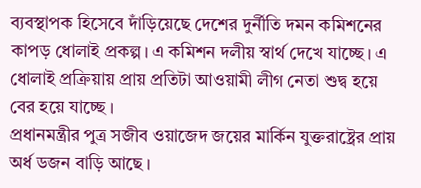ব্যবস্থাপক হিসেবে দাঁড়িয়েছে দেশের দুর্নীতি দমন কমিশনের কাপড় ধোলাই প্রকল্প। এ কমিশন দলীয় স্বার্থ দেখে যাচ্ছে। এ ধোলাই প্রক্রিয়ায় প্রায় প্রতিটা আওয়ামী লীগ নেতা শুদ্ব হয়ে বের হয়ে যাচ্ছে ।
প্রধানমন্ত্রীর পুত্র সজীব ওয়াজেদ জয়ের মার্কিন যুক্তরাষ্ট্রের প্রায় অর্ধ ডজন বাড়ি আছে ।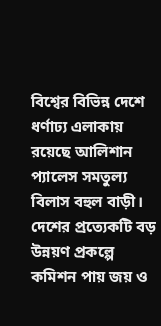বিশ্বের বিভিন্ন দেশে ধর্ণাঢ্য এলাকায় রয়েছে আলিশান প্যালেস সমতুল্য বিলাস বহুল বাড়ী। দেশের প্রত্যেকটি বড় উন্নয়ণ প্রকল্পে কমিশন পায় জয় ও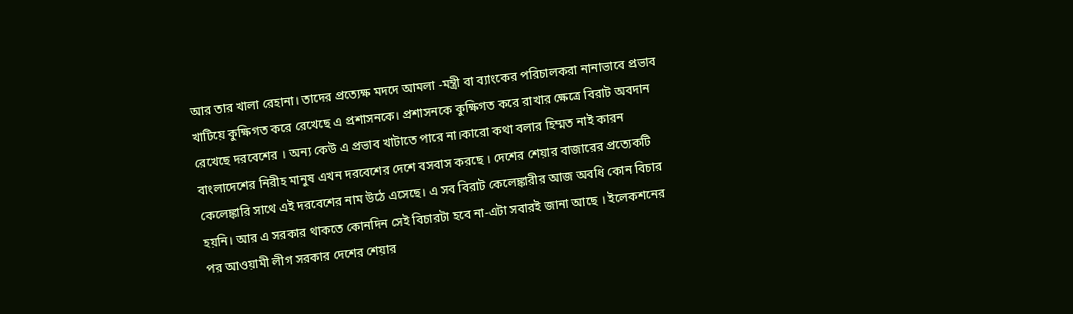আর তার খালা রেহানা। তাদের প্রত্যেক্ষ মদদে আমলা -মন্ত্রী বা ব্যাংকের পরিচালকরা নানাভাবে প্রভাব খাটিয়ে কুক্ষিগত করে রেখেছে এ প্রশাসনকে। প্রশাসনকে কুক্ষিগত করে রাখার ক্ষেত্রে বিরাট অবদান রেখেছে দরবেশের । অন্য কেউ এ প্রভাব খাটাতে পারে না।কারো কথা বলার হিম্মত নাই কারন বাংলাদেশের নিরীহ মানুষ এখন দরবেশের দেশে বসবাস করছে । দেশের শেয়ার বাজারের প্রত্যেকটি কেলেঙ্কারি সাথে এই দরবেশের নাম উঠে এসেছে। এ সব বিরাট কেলেঙ্কারীর আজ অবধি কোন বিচার হয়নি। আর এ সরকার থাকতে কোনদিন সেই বিচারটা হবে না-এটা সবারই জানা আছে । ইলেকশনের পর আওয়ামী লীগ সরকার দেশের শেয়ার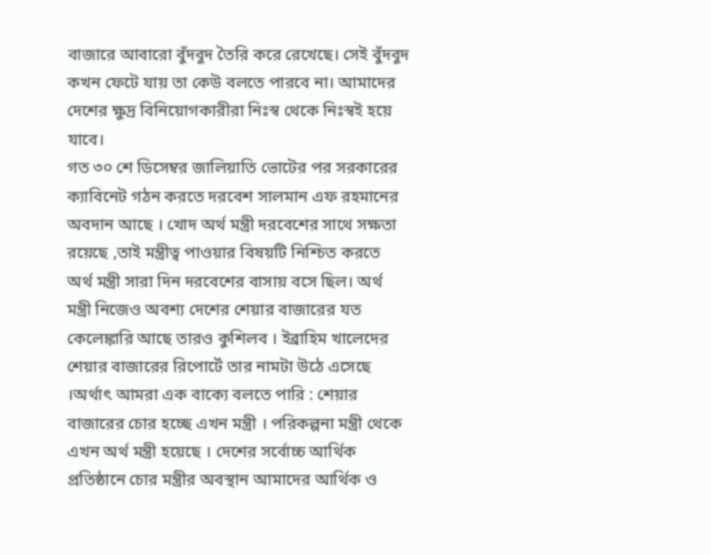বাজারে আবারো বুঁদবুদ তৈরি করে রেখেছে। সেই বুঁদবুদ কখন ফেটে যায় তা কেউ বলতে পারবে না। আমাদের দেশের ক্ষুদ্র বিনিয়োগকারীরা নিঃস্ব থেকে নিঃস্বই হয়ে যাবে।
গত ৩০ শে ডিসেম্বর জালিয়াতি ভোটের পর সরকারের ক্যাবিনেট গঠন করতে দরবেশ সালমান এফ রহমানের অবদান আছে । খোদ অর্থ মন্ত্রী দরবেশের সাথে সক্ষতা রয়েছে ,তাই মন্ত্রীত্ব পাওয়ার বিষয়টি নিশ্চিত করতে অর্থ মন্ত্রী সারা দিন দরবেশের বাসায় বসে ছিল। অর্থ মন্ত্রী নিজেও অবশ্য দেশের শেয়ার বাজারের যত কেলেঙ্কারি আছে তারও কুশিলব । ইব্রাহিম খালেদের শেয়ার বাজারের রিপোর্টে তার নামটা উঠে এসেছে ।অর্থাৎ আমরা এক বাক্যে বলতে পারি : শেয়ার বাজারের চোর হচ্ছে এখন মন্ত্রী । পরিকল্পনা মন্ত্রী থেকে এখন অর্থ মন্ত্রী হয়েছে । দেশের সর্বোচ্চ আর্থিক প্রতিষ্ঠানে চোর মন্ত্রীর অবস্থান আমাদের আর্থিক ও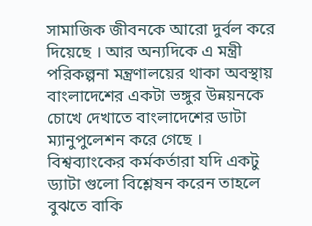সামাজিক জীবনকে আরো দুর্বল করে দিয়েছে । আর অন্যদিকে এ মন্ত্রী পরিকল্পনা মন্ত্রণালয়ের থাকা অবস্থায় বাংলাদেশের একটা ভঙ্গুর উন্নয়নকে চোখে দেখাতে বাংলাদেশের ডাটা ম্যানুপুলেশন করে গেছে । বিশ্বব্যাংকের কর্মকর্তারা যদি একটু ড্যাটা গুলো বিশ্লেষন করেন তাহলে বুঝতে বাকি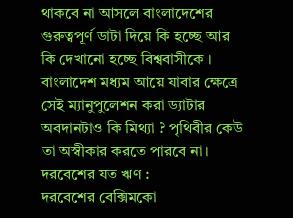থাকবে না আসলে বাংলাদেশের গুরুত্বপূর্ণ ডাটা দিয়ে কি হচ্ছে আর কি দেখানো হচ্ছে বিশ্ববাসীকে । বাংলাদেশ মধ্যম আয়ে যাবার ক্ষেত্রে সেই ম্যানুপুলেশন করা ড্যাটার অবদানটাও কি মিথ্যা ? পৃথিবীর কেউ তা অস্বীকার করতে পারবে না।
দরবেশের যত ঋণ :
দরবেশের বেক্সিমকো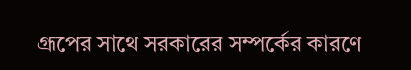গ্রূপের সাথে সরকারের সম্পর্কের কারণে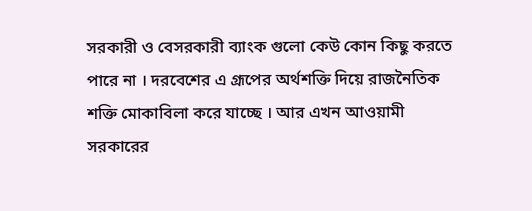সরকারী ও বেসরকারী ব্যাংক গুলো কেউ কোন কিছু করতে পারে না । দরবেশের এ গ্রূপের অর্থশক্তি দিয়ে রাজনৈতিক শক্তি মোকাবিলা করে যাচ্ছে । আর এখন আওয়ামী সরকারের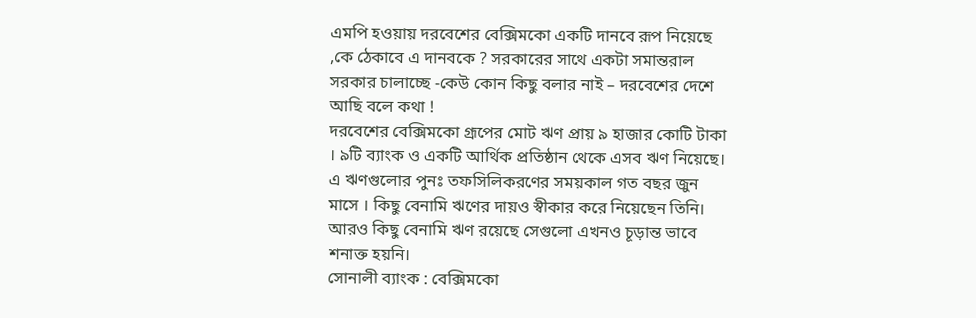এমপি হওয়ায় দরবেশের বেক্সিমকো একটি দানবে রূপ নিয়েছে ,কে ঠেকাবে এ দানবকে ? সরকারের সাথে একটা সমান্তরাল সরকার চালাচ্ছে -কেউ কোন কিছু বলার নাই – দরবেশের দেশে আছি বলে কথা !
দরবেশের বেক্সিমকো গ্রূপের মোট ঋণ প্রায় ৯ হাজার কোটি টাকা । ৯টি ব্যাংক ও একটি আর্থিক প্রতিষ্ঠান থেকে এসব ঋণ নিয়েছে। এ ঋণগুলোর পুনঃ তফসিলিকরণের সময়কাল গত বছর জুন মাসে । কিছু বেনামি ঋণের দায়ও স্বীকার করে নিয়েছেন তিনি। আরও কিছু বেনামি ঋণ রয়েছে সেগুলো এখনও চূড়ান্ত ভাবে শনাক্ত হয়নি।
সোনালী ব্যাংক : বেক্সিমকো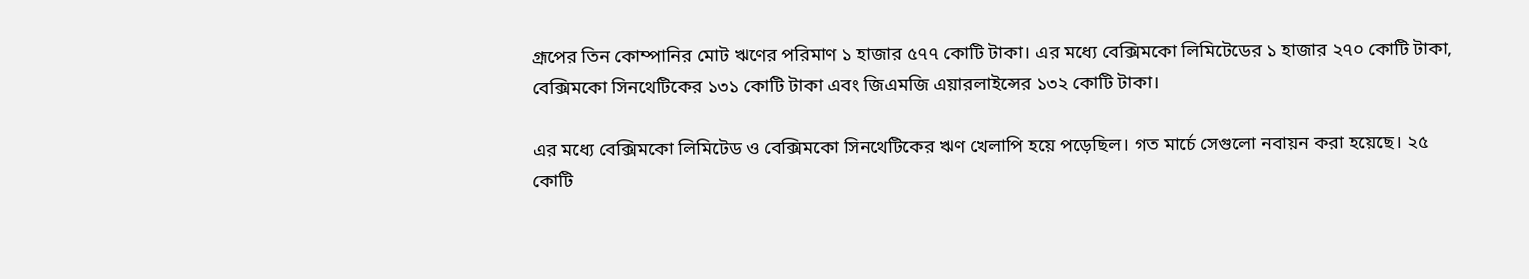গ্রূপের তিন কোম্পানির মোট ঋণের পরিমাণ ১ হাজার ৫৭৭ কোটি টাকা। এর মধ্যে বেক্সিমকো লিমিটেডের ১ হাজার ২৭০ কোটি টাকা, বেক্সিমকো সিনথেটিকের ১৩১ কোটি টাকা এবং জিএমজি এয়ারলাইন্সের ১৩২ কোটি টাকা।

এর মধ্যে বেক্সিমকো লিমিটেড ও বেক্সিমকো সিনথেটিকের ঋণ খেলাপি হয়ে পড়েছিল। গত মার্চে সেগুলো নবায়ন করা হয়েছে। ২৫ কোটি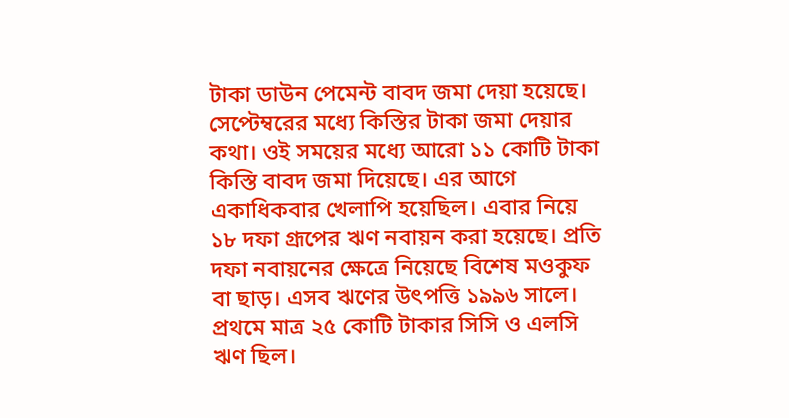টাকা ডাউন পেমেন্ট বাবদ জমা দেয়া হয়েছে। সেপ্টেম্বরের মধ্যে কিস্তির টাকা জমা দেয়ার কথা। ওই সময়ের মধ্যে আরো ১১ কোটি টাকা কিস্তি বাবদ জমা দিয়েছে। এর আগে একাধিকবার খেলাপি হয়েছিল। এবার নিয়ে ১৮ দফা গ্রূপের ঋণ নবায়ন করা হয়েছে। প্রতি দফা নবায়নের ক্ষেত্রে নিয়েছে বিশেষ মওকুফ বা ছাড়। এসব ঋণের উৎপত্তি ১৯৯৬ সালে। প্রথমে মাত্র ২৫ কোটি টাকার সিসি ও এলসি ঋণ ছিল।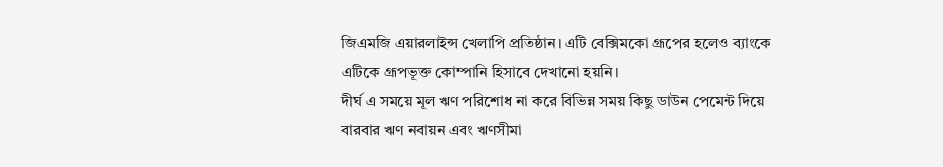জিএমজি এয়ারলাইন্স খেলাপি প্রতিষ্ঠান। এটি বেক্সিমকো গ্রূপের হলেও ব্যাংকে এটিকে গ্রূপভূক্ত কোম্পানি হিসাবে দেখানো হয়নি।
দীর্ঘ এ সময়ে মূল ঋণ পরিশোধ না করে বিভিন্ন সময় কিছু ডাউন পেমেন্ট দিয়ে বারবার ঋণ নবায়ন এবং ঋণসীমা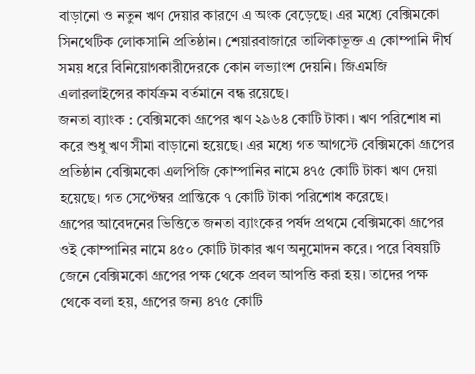বাড়ানো ও নতুন ঋণ দেয়ার কারণে এ অংক বেড়েছে। এর মধ্যে বেক্সিমকো সিনথেটিক লোকসানি প্রতিষ্ঠান। শেয়ারবাজারে তালিকাভূক্ত এ কোম্পানি দীর্ঘ সময় ধরে বিনিয়োগকারীদেরকে কোন লভ্যাংশ দেয়নি। জিএমজি এলারলাইন্সের কার্যক্রম বর্তমানে বন্ধ রয়েছে।
জনতা ব্যাংক : বেক্সিমকো গ্রূপের ঋণ ২৯৬৪ কোটি টাকা। ঋণ পরিশোধ না করে শুধু ঋণ সীমা বাড়ানো হয়েছে। এর মধ্যে গত আগস্টে বেক্সিমকো গ্রূপের প্রতিষ্ঠান বেক্সিমকো এলপিজি কোম্পানির নামে ৪৭৫ কোটি টাকা ঋণ দেয়া হয়েছে। গত সেপ্টেম্বর প্রান্তিকে ৭ কোটি টাকা পরিশোধ করেছে।
গ্রূপের আবেদনের ভিত্তিতে জনতা ব্যাংকের পর্ষদ প্রথমে বেক্সিমকো গ্রূপের ওই কোম্পানির নামে ৪৫০ কোটি টাকার ঋণ অনুমোদন করে। পরে বিষয়টি জেনে বেক্সিমকো গ্রূপের পক্ষ থেকে প্রবল আপত্তি করা হয়। তাদের পক্ষ থেকে বলা হয়, গ্রূপের জন্য ৪৭৫ কোটি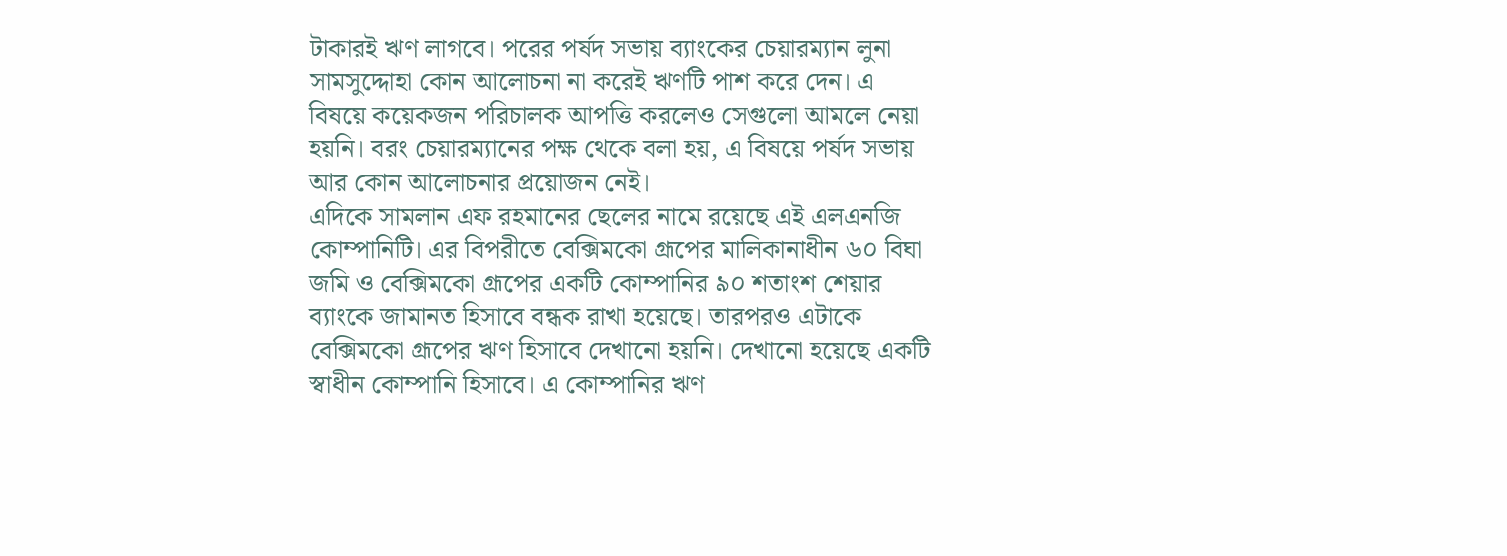টাকারই ঋণ লাগবে। পরের পর্ষদ সভায় ব্যাংকের চেয়ারম্যান লুনা সামসুদ্দোহা কোন আলোচনা না করেই ঋণটি পাশ করে দেন। এ বিষয়ে কয়েকজন পরিচালক আপত্তি করলেও সেগুলো আমলে নেয়া হয়নি। বরং চেয়ারম্যানের পক্ষ থেকে বলা হয়, এ বিষয়ে পর্ষদ সভায় আর কোন আলোচনার প্রয়োজন নেই।
এদিকে সামলান এফ রহমানের ছেলের নামে রয়েছে এই এলএনজি কোম্পানিটি। এর বিপরীতে বেক্সিমকো গ্রূপের মালিকানাধীন ৬০ বিঘা জমি ও বেক্সিমকো গ্রূপের একটি কোম্পানির ৯০ শতাংশ শেয়ার ব্যাংকে জামানত হিসাবে বন্ধক রাখা হয়েছে। তারপরও এটাকে বেক্সিমকো গ্রূপের ঋণ হিসাবে দেখানো হয়নি। দেখানো হয়েছে একটি স্বাধীন কোম্পানি হিসাবে। এ কোম্পানির ঋণ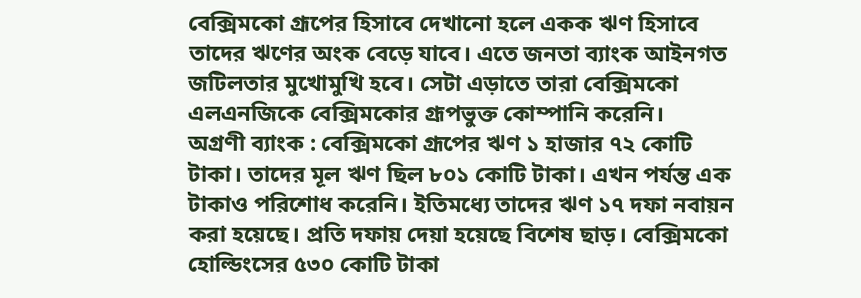বেক্সিমকো গ্রূপের হিসাবে দেখানো হলে একক ঋণ হিসাবে তাদের ঋণের অংক বেড়ে যাবে। এতে জনতা ব্যাংক আইনগত জটিলতার মুখোমুখি হবে। সেটা এড়াতে তারা বেক্সিমকো এলএনজিকে বেক্সিমকোর গ্রূপভুক্ত কোম্পানি করেনি।
অগ্রণী ব্যাংক : বেক্সিমকো গ্রূপের ঋণ ১ হাজার ৭২ কোটি টাকা। তাদের মূল ঋণ ছিল ৮০১ কোটি টাকা। এখন পর্যন্ত এক টাকাও পরিশোধ করেনি। ইতিমধ্যে তাদের ঋণ ১৭ দফা নবায়ন করা হয়েছে। প্রতি দফায় দেয়া হয়েছে বিশেষ ছাড়। বেক্সিমকো হোল্ডিংসের ৫৩০ কোটি টাকা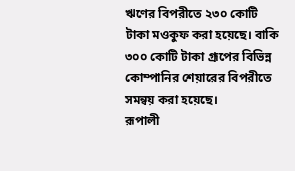ঋণের বিপরীতে ২৩০ কোটি টাকা মওকুফ করা হয়েছে। বাকি ৩০০ কোটি টাকা গ্রূপের বিভিন্ন কোম্পানির শেয়ারের বিপরীতে সমন্বয় করা হয়েছে।
রূপালী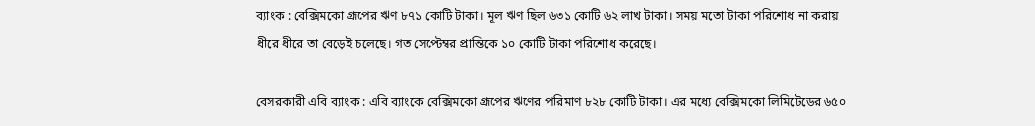ব্যাংক : বেক্সিমকো গ্রূপের ঋণ ৮৭১ কোটি টাকা। মূল ঋণ ছিল ৬৩১ কোটি ৬২ লাখ টাকা। সময় মতো টাকা পরিশোধ না করায় ধীরে ধীরে তা বেড়েই চলেছে। গত সেপ্টেম্বর প্রান্তিকে ১০ কোটি টাকা পরিশোধ করেছে।

বেসরকারী এবি ব্যাংক : এবি ব্যাংকে বেক্সিমকো গ্রূপের ঋণের পরিমাণ ৮২৮ কোটি টাকা। এর মধ্যে বেক্সিমকো লিমিটেডের ৬৫০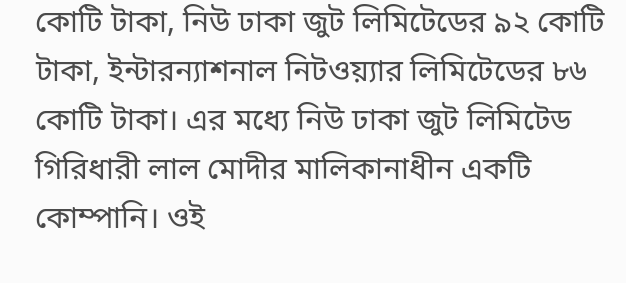কোটি টাকা, নিউ ঢাকা জুট লিমিটেডের ৯২ কোটি টাকা, ইন্টারন্যাশনাল নিটওয়্যার লিমিটেডের ৮৬ কোটি টাকা। এর মধ্যে নিউ ঢাকা জুট লিমিটেড গিরিধারী লাল মোদীর মালিকানাধীন একটি কোম্পানি। ওই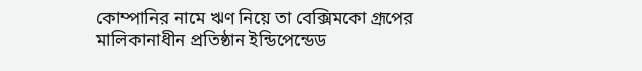কোম্পানির নামে ঋণ নিয়ে তা বেক্সিমকো গ্রূপের মালিকানাধীন প্রতিষ্ঠান ইন্ডিপেন্ডেড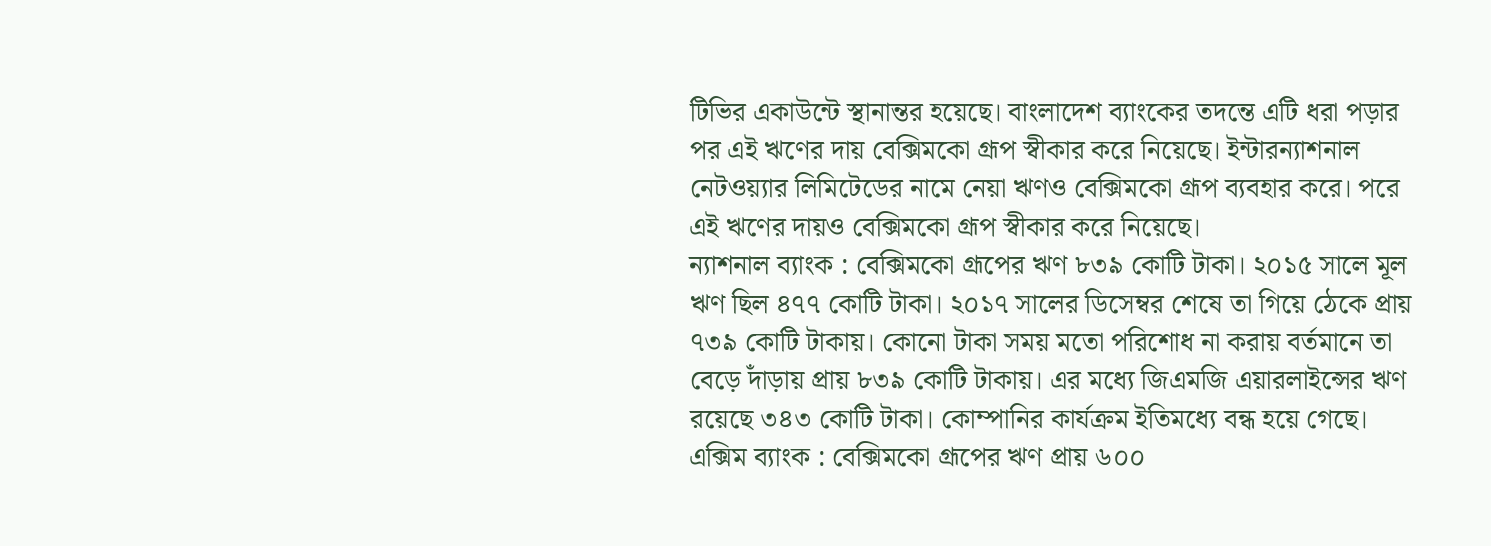টিভির একাউন্টে স্থানান্তর হয়েছে। বাংলাদেশ ব্যাংকের তদন্তে এটি ধরা পড়ার পর এই ঋণের দায় বেক্সিমকো গ্রূপ স্বীকার করে নিয়েছে। ইন্টারন্যাশনাল নেটওয়্যার লিমিটেডের নামে নেয়া ঋণও বেক্সিমকো গ্রূপ ব্যবহার করে। পরে এই ঋণের দায়ও বেক্সিমকো গ্রূপ স্বীকার করে নিয়েছে।
ন্যাশনাল ব্যাংক : বেক্সিমকো গ্রূপের ঋণ ৮৩৯ কোটি টাকা। ২০১৫ সালে মূল ঋণ ছিল ৪৭৭ কোটি টাকা। ২০১৭ সালের ডিসেম্বর শেষে তা গিয়ে ঠেকে প্রায় ৭৩৯ কোটি টাকায়। কোনো টাকা সময় মতো পরিশোধ না করায় বর্তমানে তা বেড়ে দাঁড়ায় প্রায় ৮৩৯ কোটি টাকায়। এর মধ্যে জিএমজি এয়ারলাইন্সের ঋণ রয়েছে ৩৪৩ কোটি টাকা। কোম্পানির কার্যক্রম ইতিমধ্যে বন্ধ হয়ে গেছে।
এক্সিম ব্যাংক : বেক্সিমকো গ্রূপের ঋণ প্রায় ৬০০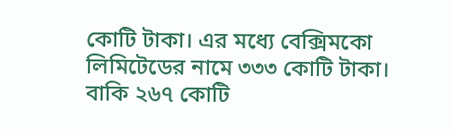কোটি টাকা। এর মধ্যে বেক্সিমকো লিমিটেডের নামে ৩৩৩ কোটি টাকা। বাকি ২৬৭ কোটি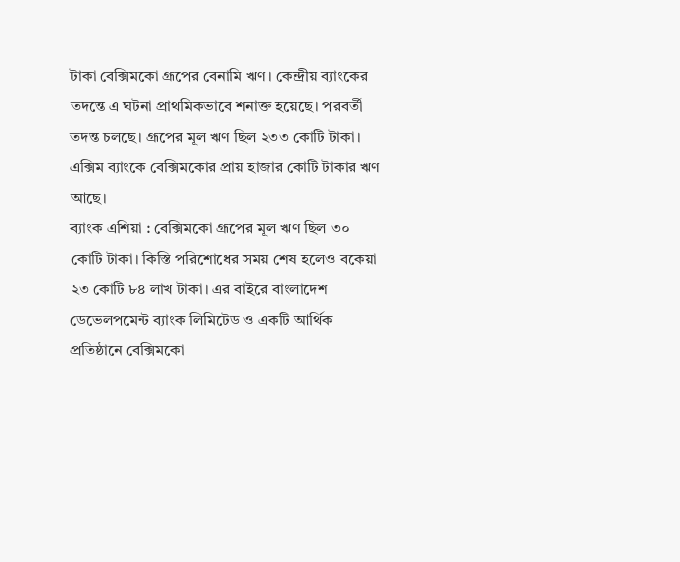টাকা বেক্সিমকো গ্রূপের বেনামি ঋণ। কেন্দ্রীয় ব্যাংকের তদন্তে এ ঘটনা প্রাথমিকভাবে শনাক্ত হয়েছে। পরবর্তী তদন্ত চলছে। গ্রূপের মূল ঋণ ছিল ২৩৩ কোটি টাকা। এক্সিম ব্যাংকে বেক্সিমকোর প্রায় হাজার কোটি টাকার ঋণ আছে।
ব্যাংক এশিয়া : বেক্সিমকো গ্রূপের মূল ঋণ ছিল ৩০ কোটি টাকা। কিস্তি পরিশোধের সময় শেষ হলেও বকেয়া ২৩ কোটি ৮৪ লাখ টাকা। এর বাইরে বাংলাদেশ ডেভেলপমেন্ট ব্যাংক লিমিটেড ও একটি আর্থিক প্রতিষ্ঠানে বেক্সিমকো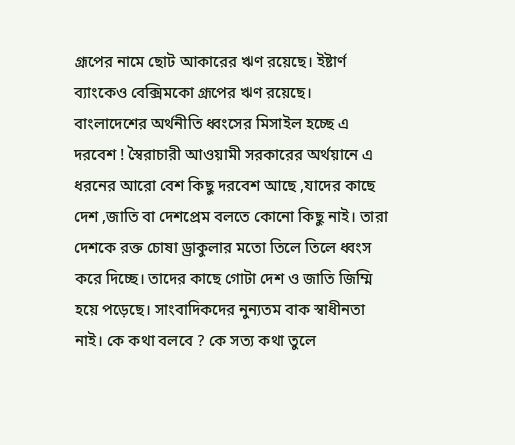গ্রূপের নামে ছোট আকারের ঋণ রয়েছে। ইষ্টার্ণ ব্যাংকেও বেক্সিমকো গ্রূপের ঋণ রয়েছে।
বাংলাদেশের অর্থনীতি ধ্বংসের মিসাইল হচ্ছে এ দরবেশ ! স্বৈরাচারী আওয়ামী সরকারের অর্থয়ানে এ ধরনের আরো বেশ কিছু দরবেশ আছে ,যাদের কাছে দেশ ,জাতি বা দেশপ্রেম বলতে কোনো কিছু নাই। তারা দেশকে রক্ত চোষা ড্রাকুলার মতো তিলে তিলে ধ্বংস করে দিচ্ছে। তাদের কাছে গোটা দেশ ও জাতি জিম্মি হয়ে পড়েছে। সাংবাদিকদের নুন্যতম বাক স্বাধীনতা নাই। কে কথা বলবে ? কে সত্য কথা তুলে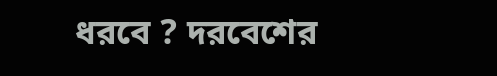ধরবে ? দরবেশের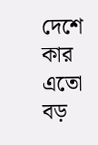দেশে কার এতো বড়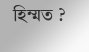হিম্মত ?